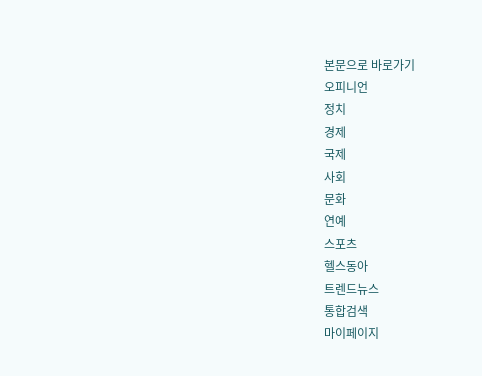본문으로 바로가기
오피니언
정치
경제
국제
사회
문화
연예
스포츠
헬스동아
트렌드뉴스
통합검색
마이페이지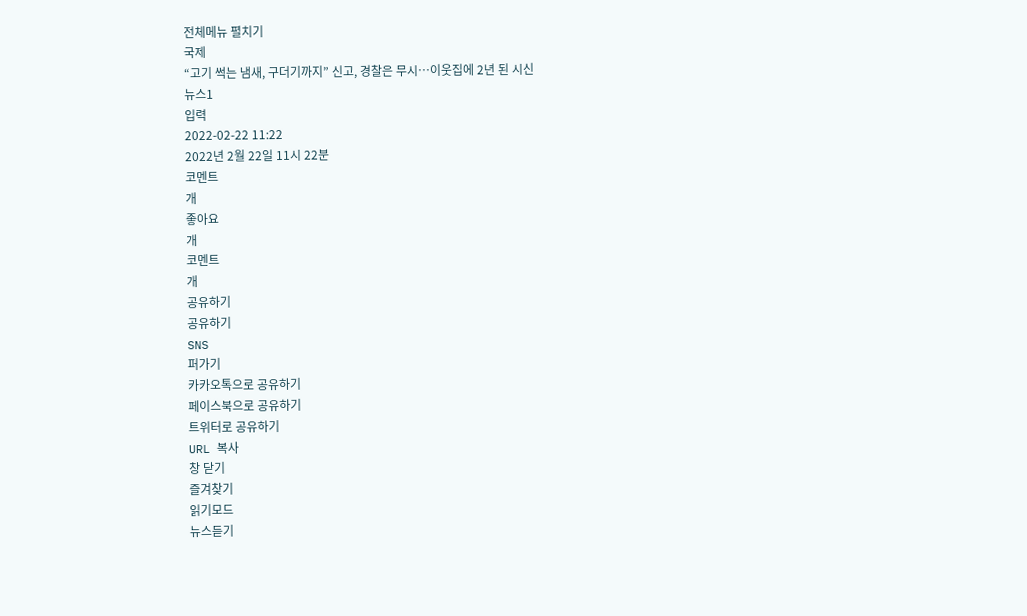전체메뉴 펼치기
국제
“고기 썩는 냄새, 구더기까지” 신고, 경찰은 무시…이웃집에 2년 된 시신
뉴스1
입력
2022-02-22 11:22
2022년 2월 22일 11시 22분
코멘트
개
좋아요
개
코멘트
개
공유하기
공유하기
SNS
퍼가기
카카오톡으로 공유하기
페이스북으로 공유하기
트위터로 공유하기
URL 복사
창 닫기
즐겨찾기
읽기모드
뉴스듣기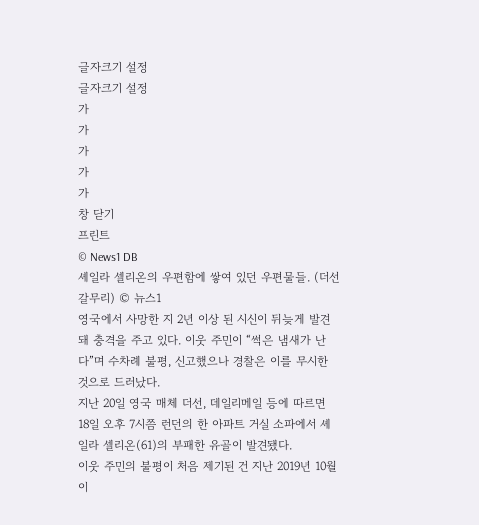글자크기 설정
글자크기 설정
가
가
가
가
가
창 닫기
프린트
© News1 DB
셰일라 셀리온의 우편함에 쌓여 있던 우편물들. (더선 갈무리) © 뉴스1
영국에서 사망한 지 2년 이상 된 시신이 뒤늦게 발견돼 충격을 주고 있다. 이웃 주민이 “썩은 냄새가 난다”며 수차례 불평, 신고했으나 경찰은 이를 무시한 것으로 드러났다.
지난 20일 영국 매체 더선, 데일리메일 등에 따르면 18일 오후 7시쯤 런던의 한 아파트 거실 소파에서 셰일라 셀리온(61)의 부패한 유골이 발견됐다.
이웃 주민의 불평이 처음 제기된 건 지난 2019년 10월이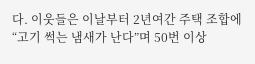다. 이웃들은 이날부터 2년여간 주택 조합에 “고기 썩는 냄새가 난다”며 50번 이상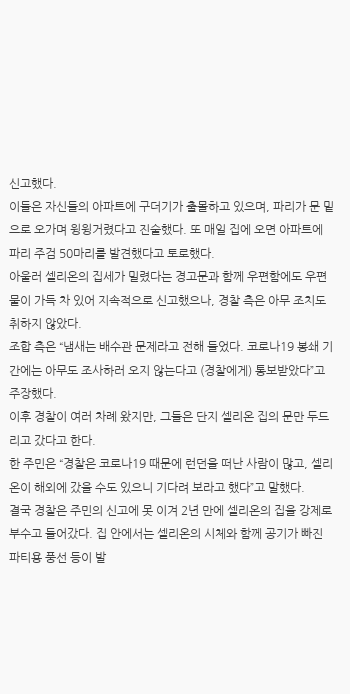신고했다.
이들은 자신들의 아파트에 구더기가 출몰하고 있으며, 파리가 문 밑으로 오가며 윙윙거렸다고 진술했다. 또 매일 집에 오면 아파트에 파리 주검 50마리를 발견했다고 토로했다.
아울러 셀리온의 집세가 밀렸다는 경고문과 함께 우편함에도 우편물이 가득 차 있어 지속적으로 신고했으나, 경찰 측은 아무 조치도 취하지 않았다.
조합 측은 “냄새는 배수관 문제라고 전해 들었다. 코로나19 봉쇄 기간에는 아무도 조사하러 오지 않는다고 (경찰에게) 통보받았다”고 주장했다.
이후 경찰이 여러 차례 왔지만, 그들은 단지 셀리온 집의 문만 두드리고 갔다고 한다.
한 주민은 “경찰은 코로나19 때문에 런던을 떠난 사람이 많고, 셀리온이 해외에 갔을 수도 있으니 기다려 보라고 했다”고 말했다.
결국 경찰은 주민의 신고에 못 이겨 2년 만에 셀리온의 집을 강제로 부수고 들어갔다. 집 안에서는 셀리온의 시체와 함께 공기가 빠진 파티용 풍선 등이 발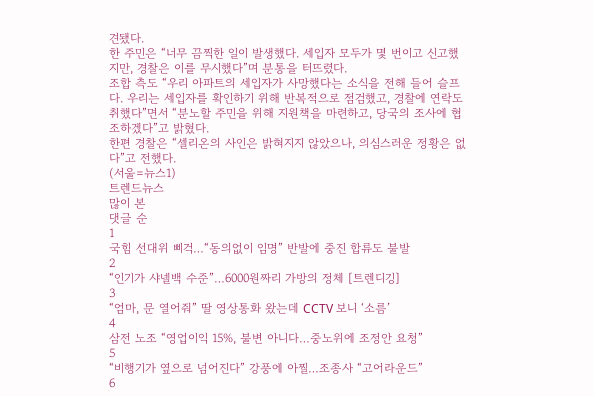견됐다.
한 주민은 “너무 끔찍한 일이 발생했다. 세입자 모두가 몇 번이고 신고했지만, 경찰은 이를 무시했다”며 분통을 터뜨렸다.
조합 측도 “우리 아파트의 세입자가 사망했다는 소식을 전해 들어 슬프다. 우리는 세입자를 확인하기 위해 반복적으로 점검했고, 경찰에 연락도 취했다”면서 “분노할 주민을 위해 지원책을 마련하고, 당국의 조사에 협조하겠다”고 밝혔다.
한편 경찰은 “셀리온의 사인은 밝혀지지 않았으나, 의심스러운 정황은 없다”고 전했다.
(서울=뉴스1)
트렌드뉴스
많이 본
댓글 순
1
국힘 선대위 삐걱…“동의없이 임명” 반발에 중진 합류도 불발
2
“인기가 샤넬백 수준”…6000원짜리 가방의 정체 [트렌디깅]
3
“엄마, 문 열어줘” 딸 영상통화 왔는데 CCTV 보니 ‘소름’
4
삼전 노조 “영업이익 15%, 불변 아니다…중노위에 조정안 요청”
5
“비행기가 옆으로 넘어진다” 강풍에 아찔…조종사 “고어라운드”
6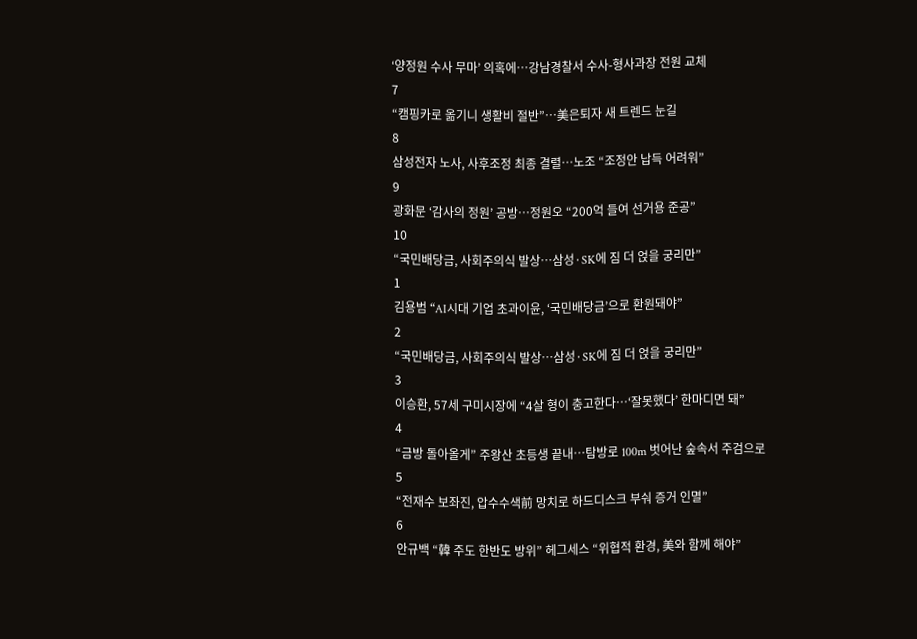‘양정원 수사 무마’ 의혹에…강남경찰서 수사-형사과장 전원 교체
7
“캠핑카로 옮기니 생활비 절반”…美은퇴자 새 트렌드 눈길
8
삼성전자 노사, 사후조정 최종 결렬…노조 “조정안 납득 어려워”
9
광화문 ‘감사의 정원’ 공방…정원오 “200억 들여 선거용 준공”
10
“국민배당금, 사회주의식 발상…삼성·SK에 짐 더 얹을 궁리만”
1
김용범 “AI시대 기업 초과이윤, ‘국민배당금’으로 환원돼야”
2
“국민배당금, 사회주의식 발상…삼성·SK에 짐 더 얹을 궁리만”
3
이승환, 57세 구미시장에 “4살 형이 충고한다…‘잘못했다’ 한마디면 돼”
4
“금방 돌아올게” 주왕산 초등생 끝내…탐방로 100m 벗어난 숲속서 주검으로
5
“전재수 보좌진, 압수수색前 망치로 하드디스크 부숴 증거 인멸”
6
안규백 “韓 주도 한반도 방위” 헤그세스 “위협적 환경, 美와 함께 해야”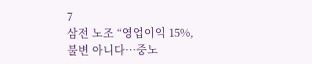7
삼전 노조 “영업이익 15%, 불변 아니다…중노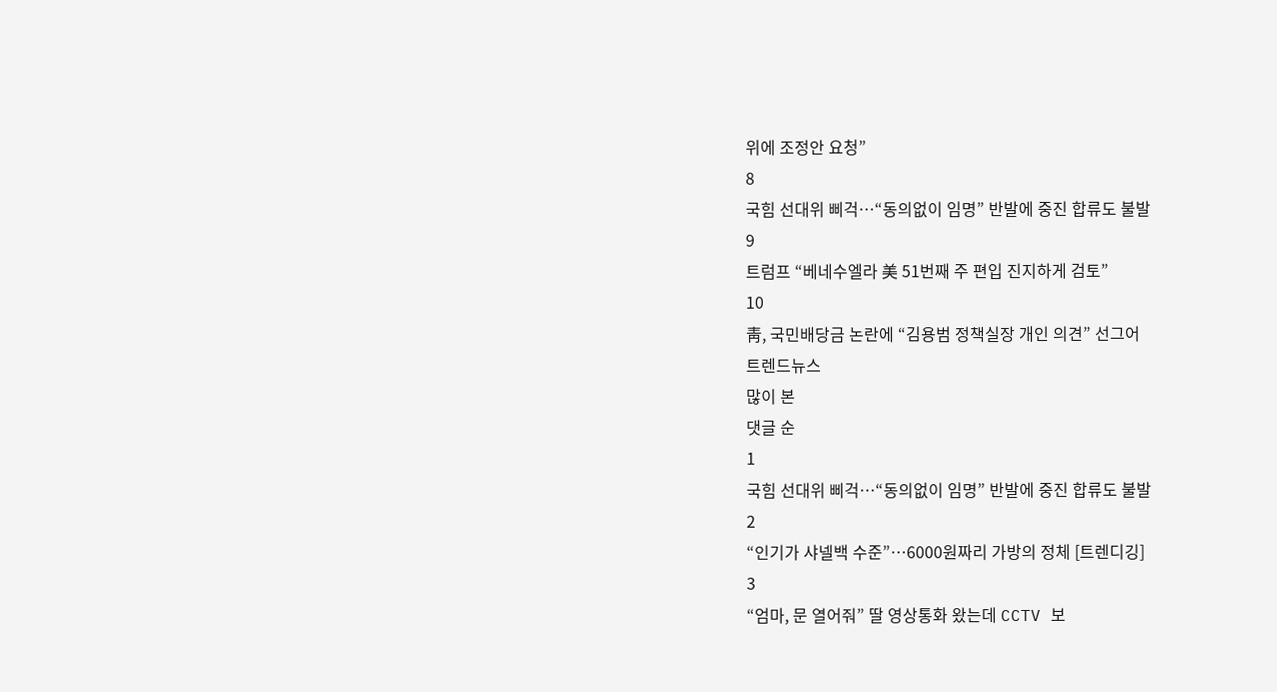위에 조정안 요청”
8
국힘 선대위 삐걱…“동의없이 임명” 반발에 중진 합류도 불발
9
트럼프 “베네수엘라 美 51번째 주 편입 진지하게 검토”
10
靑, 국민배당금 논란에 “김용범 정책실장 개인 의견” 선그어
트렌드뉴스
많이 본
댓글 순
1
국힘 선대위 삐걱…“동의없이 임명” 반발에 중진 합류도 불발
2
“인기가 샤넬백 수준”…6000원짜리 가방의 정체 [트렌디깅]
3
“엄마, 문 열어줘” 딸 영상통화 왔는데 CCTV 보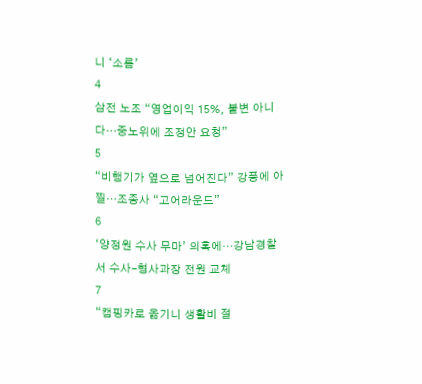니 ‘소름’
4
삼전 노조 “영업이익 15%, 불변 아니다…중노위에 조정안 요청”
5
“비행기가 옆으로 넘어진다” 강풍에 아찔…조종사 “고어라운드”
6
‘양정원 수사 무마’ 의혹에…강남경찰서 수사-형사과장 전원 교체
7
“캠핑카로 옮기니 생활비 절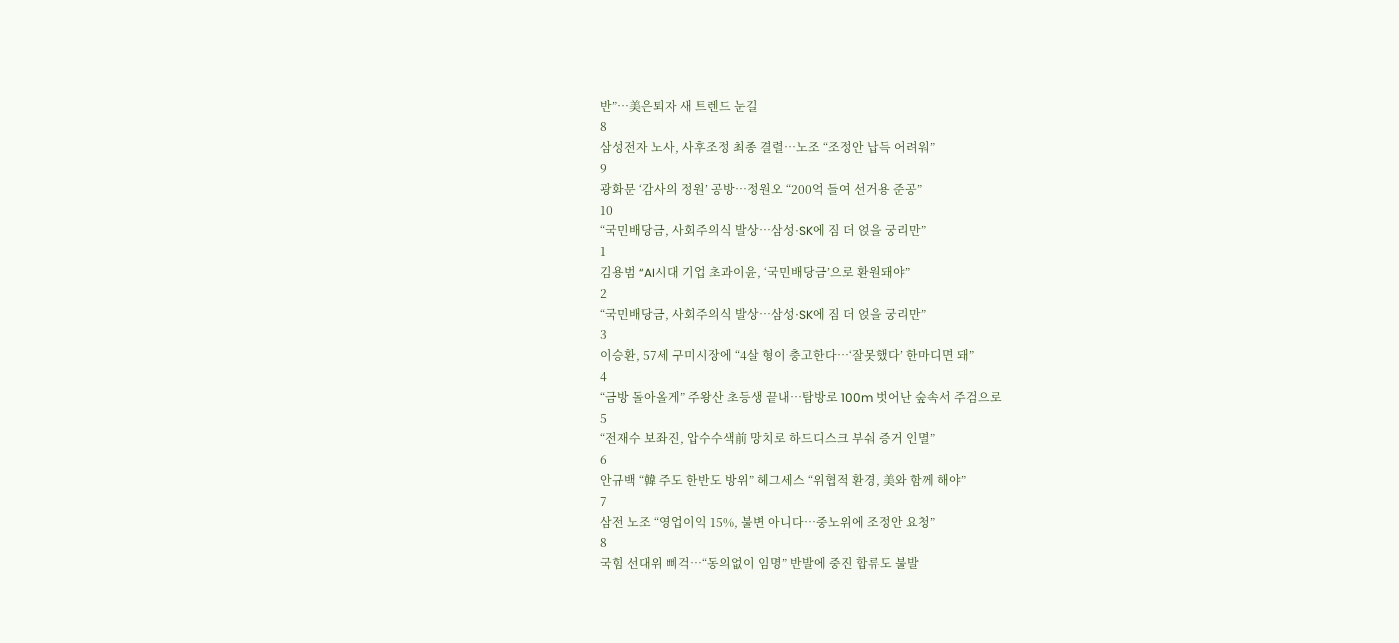반”…美은퇴자 새 트렌드 눈길
8
삼성전자 노사, 사후조정 최종 결렬…노조 “조정안 납득 어려워”
9
광화문 ‘감사의 정원’ 공방…정원오 “200억 들여 선거용 준공”
10
“국민배당금, 사회주의식 발상…삼성·SK에 짐 더 얹을 궁리만”
1
김용범 “AI시대 기업 초과이윤, ‘국민배당금’으로 환원돼야”
2
“국민배당금, 사회주의식 발상…삼성·SK에 짐 더 얹을 궁리만”
3
이승환, 57세 구미시장에 “4살 형이 충고한다…‘잘못했다’ 한마디면 돼”
4
“금방 돌아올게” 주왕산 초등생 끝내…탐방로 100m 벗어난 숲속서 주검으로
5
“전재수 보좌진, 압수수색前 망치로 하드디스크 부숴 증거 인멸”
6
안규백 “韓 주도 한반도 방위” 헤그세스 “위협적 환경, 美와 함께 해야”
7
삼전 노조 “영업이익 15%, 불변 아니다…중노위에 조정안 요청”
8
국힘 선대위 삐걱…“동의없이 임명” 반발에 중진 합류도 불발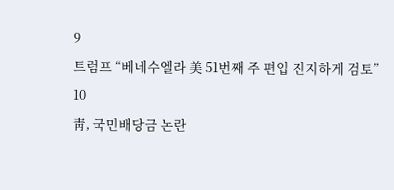9
트럼프 “베네수엘라 美 51번째 주 편입 진지하게 검토”
10
靑, 국민배당금 논란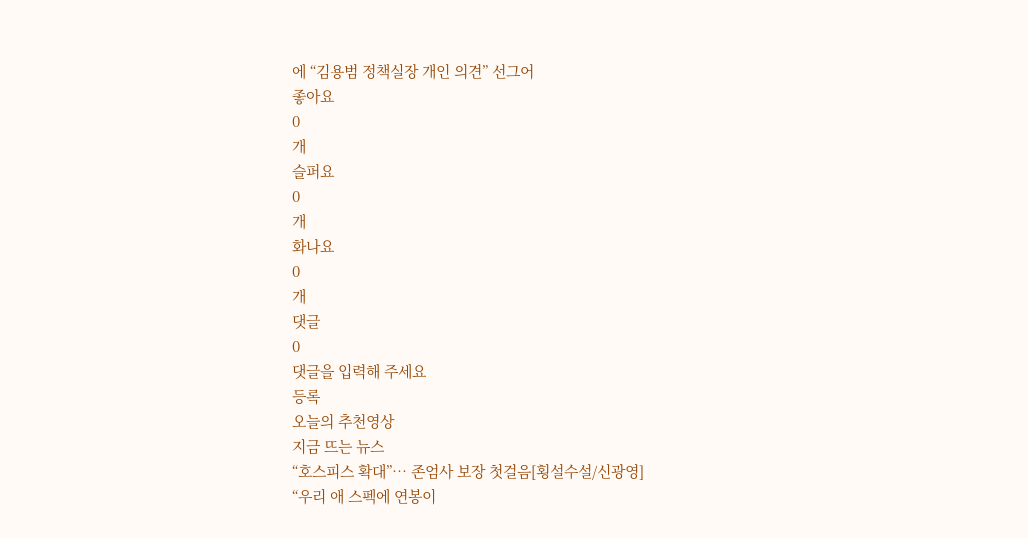에 “김용범 정책실장 개인 의견” 선그어
좋아요
0
개
슬퍼요
0
개
화나요
0
개
댓글
0
댓글을 입력해 주세요
등록
오늘의 추천영상
지금 뜨는 뉴스
“호스피스 확대”… 존엄사 보장 첫걸음[횡설수설/신광영]
“우리 애 스펙에 연봉이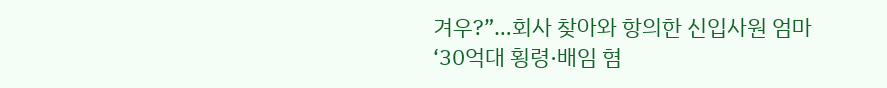겨우?”…회사 찾아와 항의한 신입사원 엄마
‘30억대 횡령·배임 혐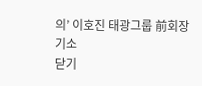의’ 이호진 태광그룹 前회장 기소
닫기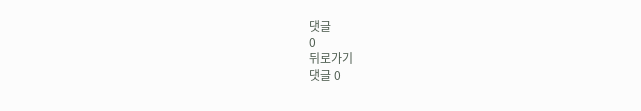댓글
0
뒤로가기
댓글 0